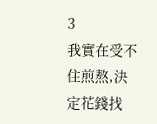3
我實在受不住煎熬,決定花錢找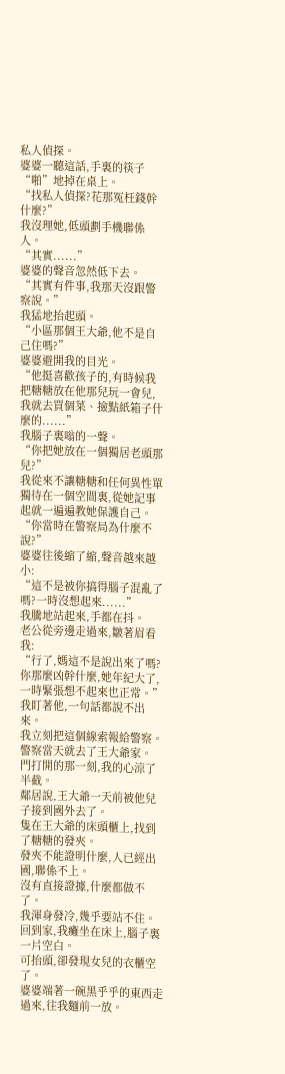私人偵探。
婆婆一聽這話,手裏的筷子“啪”地掉在桌上。
“找私人偵探?花那冤枉錢幹什麼?”
我沒理她,低頭劃手機聯係人。
“其實......”
婆婆的聲音忽然低下去。
“其實有件事,我那天沒跟警察說。”
我猛地抬起頭。
“小區那個王大爺,他不是自己住嗎?”
婆婆避開我的目光。
“他挺喜歡孩子的,有時候我把糖糖放在他那兒玩一會兒,我就去買個菜、撿點紙箱子什麼的......”
我腦子裏嗡的一聲。
“你把她放在一個獨居老頭那兒?”
我從來不讓糖糖和任何異性單獨待在一個空間裏,從她記事起就一遍遍教她保護自己。
“你當時在警察局為什麼不說?”
婆婆往後縮了縮,聲音越來越小:
“這不是被你搞得腦子混亂了嗎?一時沒想起來......”
我騰地站起來,手都在抖。
老公從旁邊走過來,皺著眉看我:
“行了,媽這不是說出來了嗎?你那麼凶幹什麼,她年紀大了,一時緊張想不起來也正常。”
我盯著他,一句話都說不出來。
我立刻把這個線索報給警察。
警察當天就去了王大爺家。
門打開的那一刻,我的心涼了半截。
鄰居說,王大爺一天前被他兒子接到國外去了。
隻在王大爺的床頭櫃上,找到了糖糖的發夾。
發夾不能證明什麼,人已經出國,聯係不上。
沒有直接證據,什麼都做不了。
我渾身發冷,幾乎要站不住。
回到家,我癱坐在床上,腦子裏一片空白。
可抬頭,卻發現女兒的衣櫃空了。
婆婆端著一碗黑乎乎的東西走過來,往我麵前一放。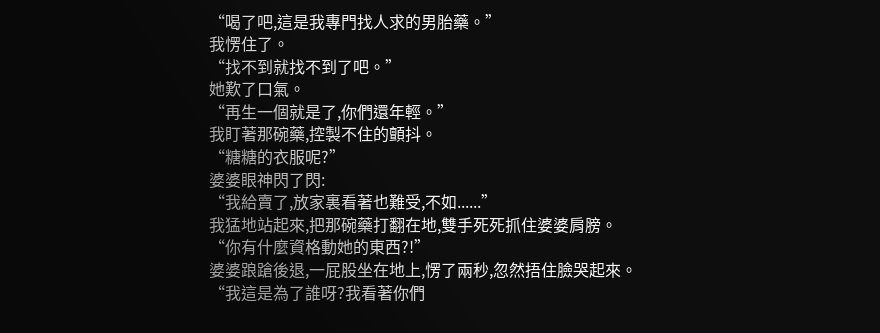“喝了吧,這是我專門找人求的男胎藥。”
我愣住了。
“找不到就找不到了吧。”
她歎了口氣。
“再生一個就是了,你們還年輕。”
我盯著那碗藥,控製不住的顫抖。
“糖糖的衣服呢?”
婆婆眼神閃了閃:
“我給賣了,放家裏看著也難受,不如......”
我猛地站起來,把那碗藥打翻在地,雙手死死抓住婆婆肩膀。
“你有什麼資格動她的東西?!”
婆婆踉蹌後退,一屁股坐在地上,愣了兩秒,忽然捂住臉哭起來。
“我這是為了誰呀?我看著你們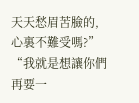天天愁眉苦臉的,心裏不難受嗎?”
“我就是想讓你們再要一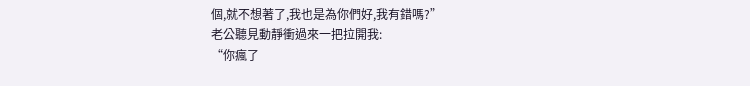個,就不想著了,我也是為你們好,我有錯嗎?”
老公聽見動靜衝過來一把拉開我:
“你瘋了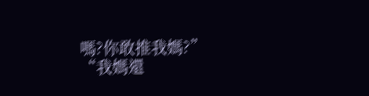嗎?你敢推我媽?”
“我媽還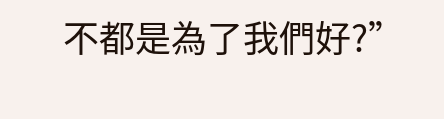不都是為了我們好?”